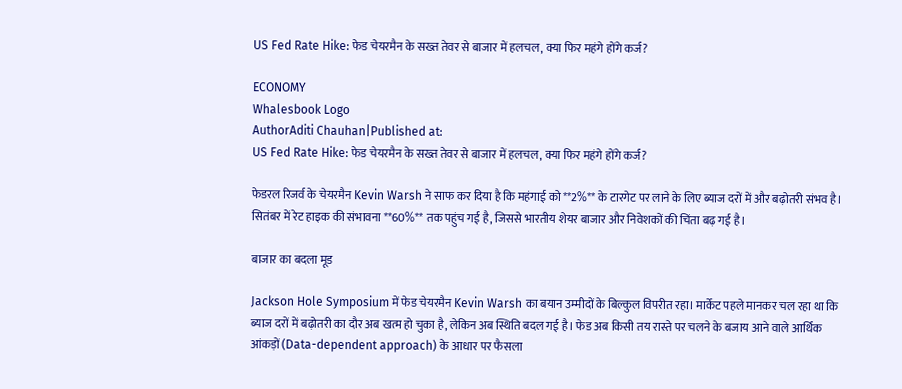US Fed Rate Hike: फेड चेयरमैन के सख्त तेवर से बाजार में हलचल, क्या फिर महंगे होंगे कर्ज?

ECONOMY
Whalesbook Logo
AuthorAditi Chauhan|Published at:
US Fed Rate Hike: फेड चेयरमैन के सख्त तेवर से बाजार में हलचल, क्या फिर महंगे होंगे कर्ज?

फेडरल रिजर्व के चेयरमैन Kevin Warsh ने साफ कर दिया है कि महंगाई को **2%** के टारगेट पर लाने के लिए ब्याज दरों में और बढ़ोतरी संभव है। सितंबर में रेट हाइक की संभावना **60%** तक पहुंच गई है, जिससे भारतीय शेयर बाजार और निवेशकों की चिंता बढ़ गई है।

बाजार का बदला मूड

Jackson Hole Symposium में फेड चेयरमैन Kevin Warsh का बयान उम्मीदों के बिल्कुल विपरीत रहा। मार्केट पहले मानकर चल रहा था कि ब्याज दरों में बढ़ोतरी का दौर अब खत्म हो चुका है, लेकिन अब स्थिति बदल गई है। फेड अब किसी तय रास्ते पर चलने के बजाय आने वाले आर्थिक आंकड़ों (Data-dependent approach) के आधार पर फैसला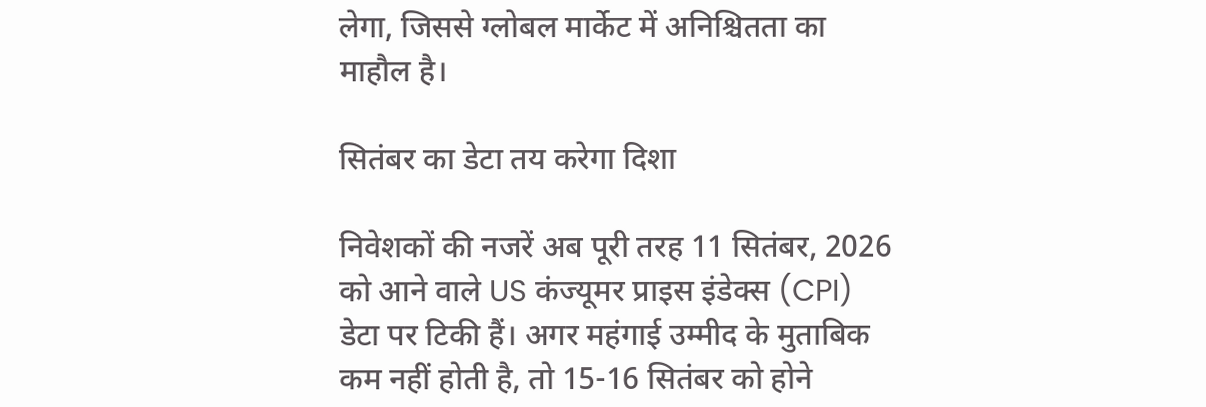लेगा, जिससे ग्लोबल मार्केट में अनिश्चितता का माहौल है।

सितंबर का डेटा तय करेगा दिशा

निवेशकों की नजरें अब पूरी तरह 11 सितंबर, 2026 को आने वाले US कंज्यूमर प्राइस इंडेक्स (CPI) डेटा पर टिकी हैं। अगर महंगाई उम्मीद के मुताबिक कम नहीं होती है, तो 15-16 सितंबर को होने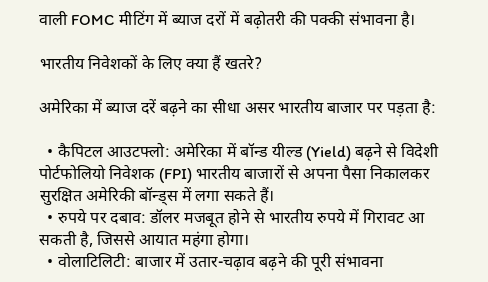वाली FOMC मीटिंग में ब्याज दरों में बढ़ोतरी की पक्की संभावना है।

भारतीय निवेशकों के लिए क्या हैं खतरे?

अमेरिका में ब्याज दरें बढ़ने का सीधा असर भारतीय बाजार पर पड़ता है:

  • कैपिटल आउटफ्लो: अमेरिका में बॉन्ड यील्ड (Yield) बढ़ने से विदेशी पोर्टफोलियो निवेशक (FPI) भारतीय बाजारों से अपना पैसा निकालकर सुरक्षित अमेरिकी बॉन्ड्स में लगा सकते हैं।
  • रुपये पर दबाव: डॉलर मजबूत होने से भारतीय रुपये में गिरावट आ सकती है, जिससे आयात महंगा होगा।
  • वोलाटिलिटी: बाजार में उतार-चढ़ाव बढ़ने की पूरी संभावना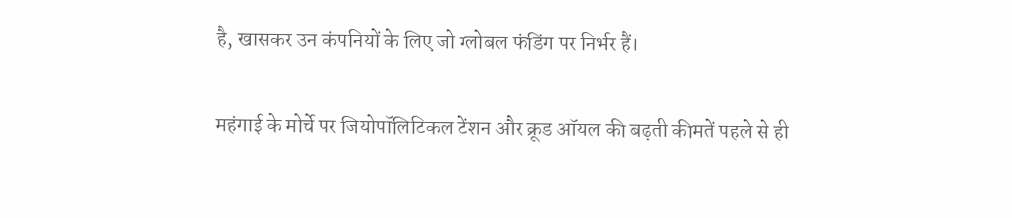है, खासकर उन कंपनियों के लिए जो ग्लोबल फंडिंग पर निर्भर हैं।

महंगाई के मोर्चे पर जियोपॉलिटिकल टेंशन और क्रूड ऑयल की बढ़ती कीमतें पहले से ही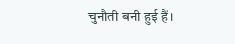चुनौती बनी हुई हैं।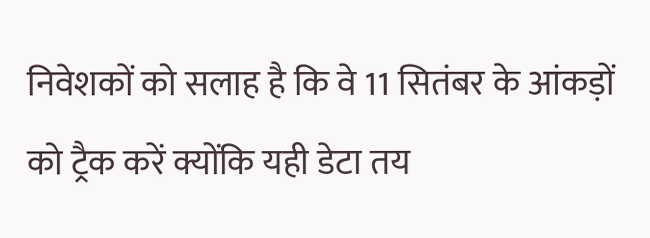निवेशकों को सलाह है कि वे 11 सितंबर के आंकड़ों को ट्रैक करें क्योंकि यही डेटा तय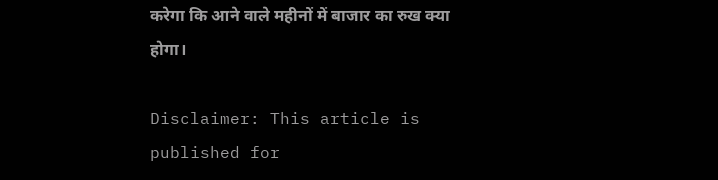करेगा कि आने वाले महीनों में बाजार का रुख क्या होगा।

Disclaimer: This article is published for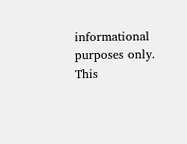informational purposes only. This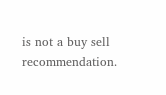is not a buy sell recommendation.